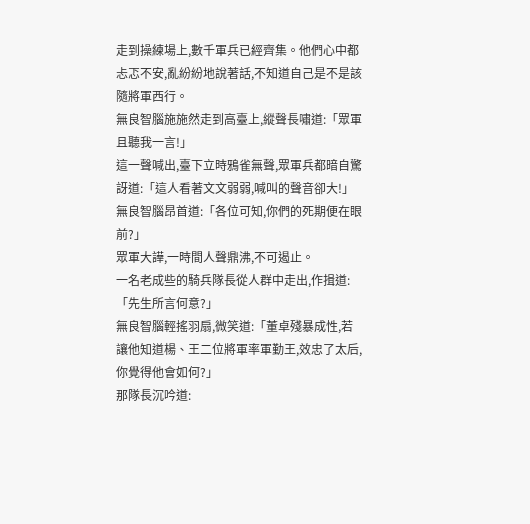走到操練場上,數千軍兵已經齊集。他們心中都忐忑不安,亂紛紛地說著話,不知道自己是不是該隨將軍西行。
無良智腦施施然走到高臺上,縱聲長嘯道:「眾軍且聽我一言!」
這一聲喊出,臺下立時鴉雀無聲,眾軍兵都暗自驚訝道:「這人看著文文弱弱,喊叫的聲音卻大!」
無良智腦昂首道:「各位可知,你們的死期便在眼前?」
眾軍大譁,一時間人聲鼎沸,不可遏止。
一名老成些的騎兵隊長從人群中走出,作揖道:「先生所言何意?」
無良智腦輕搖羽扇,微笑道:「董卓殘暴成性,若讓他知道楊、王二位將軍率軍勤王,效忠了太后,你覺得他會如何?」
那隊長沉吟道: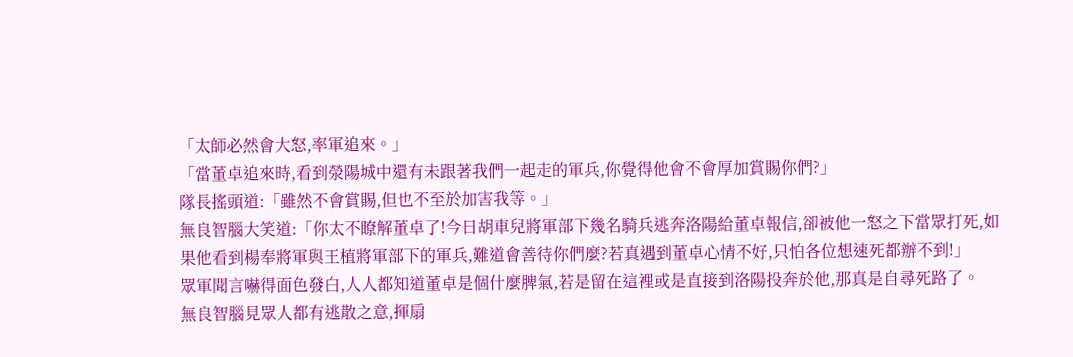「太師必然會大怒,率軍追來。」
「當董卓追來時,看到滎陽城中還有未跟著我們一起走的軍兵,你覺得他會不會厚加賞賜你們?」
隊長搖頭道:「雖然不會賞賜,但也不至於加害我等。」
無良智腦大笑道:「你太不瞭解董卓了!今日胡車兒將軍部下幾名騎兵逃奔洛陽給董卓報信,卻被他一怒之下當眾打死,如果他看到楊奉將軍與王植將軍部下的軍兵,難道會善待你們麼?若真遇到董卓心情不好,只怕各位想速死都辦不到!」
眾軍聞言嚇得面色發白,人人都知道董卓是個什麼脾氣,若是留在這裡或是直接到洛陽投奔於他,那真是自尋死路了。
無良智腦見眾人都有逃散之意,揮扇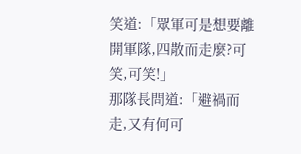笑道:「眾軍可是想要離開軍隊,四散而走麼?可笑,可笑!」
那隊長問道:「避禍而走,又有何可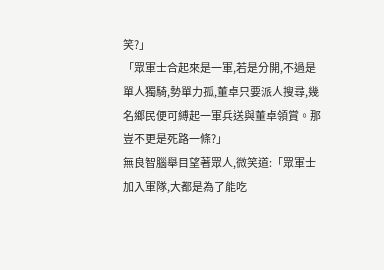笑?」
「眾軍士合起來是一軍,若是分開,不過是單人獨騎,勢單力孤,董卓只要派人搜尋,幾名鄉民便可縛起一軍兵送與董卓領賞。那豈不更是死路一條?」
無良智腦舉目望著眾人,微笑道:「眾軍士加入軍隊,大都是為了能吃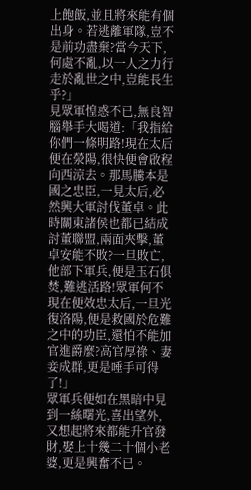上飽飯,並且將來能有個出身。若逃離軍隊,豈不是前功盡棄?當今天下,何處不亂,以一人之力行走於亂世之中,豈能長生乎?」
見眾軍惶惑不已,無良智腦舉手大喝道:「我指給你們一條明路!現在太后便在滎陽,很快便會啟程向西涼去。那馬騰本是國之忠臣,一見太后,必然興大軍討伐董卓。此時關東諸侯也都已結成討董聯盟,兩面夾擊,董卓安能不敗?一旦敗亡,他部下軍兵,便是玉石俱焚,難逃活路!眾軍何不現在便效忠太后,一旦光復洛陽,便是救國於危難之中的功臣,還怕不能加官進爵麼?高官厚祿、妻妾成群,更是唾手可得了!」
眾軍兵便如在黑暗中見到一絲曙光,喜出望外,又想起將來都能升官發財,娶上十幾二十個小老婆,更是興奮不已。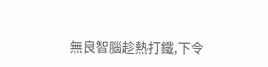無良智腦趁熱打鐵,下令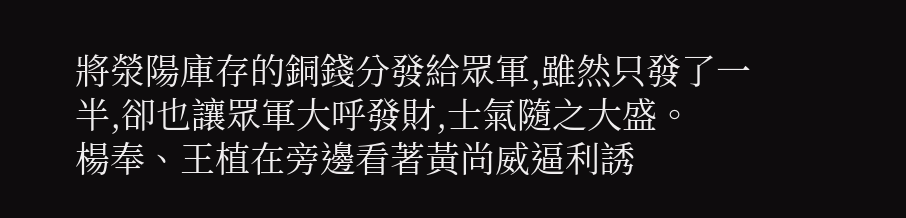將滎陽庫存的銅錢分發給眾軍,雖然只發了一半,卻也讓眾軍大呼發財,士氣隨之大盛。
楊奉、王植在旁邊看著黃尚威逼利誘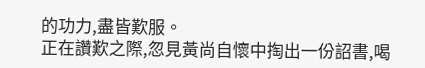的功力,盡皆歎服。
正在讚歎之際,忽見黃尚自懷中掏出一份詔書,喝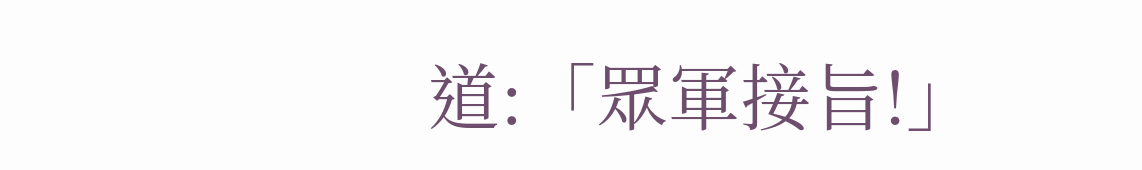道:「眾軍接旨!」